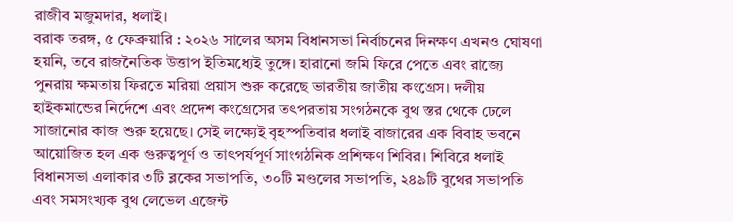রাজীব মজুমদার, ধলাই।
বরাক তরঙ্গ, ৫ ফেব্রুয়ারি : ২০২৬ সালের অসম বিধানসভা নির্বাচনের দিনক্ষণ এখনও ঘোষণা হয়নি, তবে রাজনৈতিক উত্তাপ ইতিমধ্যেই তুঙ্গে। হারানো জমি ফিরে পেতে এবং রাজ্যে পুনরায় ক্ষমতায় ফিরতে মরিয়া প্রয়াস শুরু করেছে ভারতীয় জাতীয় কংগ্রেস। দলীয় হাইকমান্ডের নির্দেশে এবং প্রদেশ কংগ্রেসের তৎপরতায় সংগঠনকে বুথ স্তর থেকে ঢেলে সাজানোর কাজ শুরু হয়েছে। সেই লক্ষ্যেই বৃহস্পতিবার ধলাই বাজারের এক বিবাহ ভবনে আয়োজিত হল এক গুরুত্বপূর্ণ ও তাৎপর্যপূর্ণ সাংগঠনিক প্রশিক্ষণ শিবির। শিবিরে ধলাই বিধানসভা এলাকার ৩টি ব্লকের সভাপতি, ৩০টি মণ্ডলের সভাপতি, ২৪৯টি বুথের সভাপতি এবং সমসংখ্যক বুথ লেভেল এজেন্ট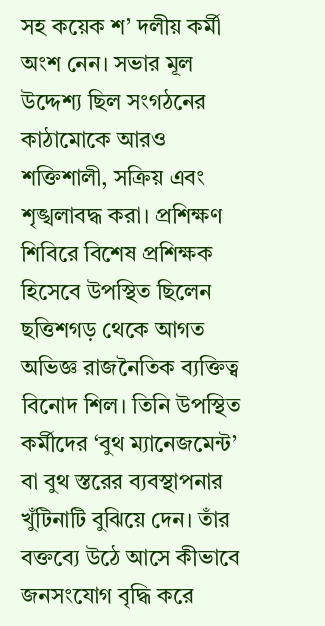সহ কয়েক শ’ দলীয় কর্মী অংশ নেন। সভার মূল উদ্দেশ্য ছিল সংগঠনের কাঠামোকে আরও শক্তিশালী, সক্রিয় এবং শৃঙ্খলাবদ্ধ করা। প্রশিক্ষণ শিবিরে বিশেষ প্রশিক্ষক হিসেবে উপস্থিত ছিলেন ছত্তিশগড় থেকে আগত অভিজ্ঞ রাজনৈতিক ব্যক্তিত্ব বিনোদ শিল। তিনি উপস্থিত কর্মীদের ‘বুথ ম্যানেজমেন্ট’ বা বুথ স্তরের ব্যবস্থাপনার খুঁটিনাটি বুঝিয়ে দেন। তাঁর বক্তব্যে উঠে আসে কীভাবে জনসংযোগ বৃদ্ধি করে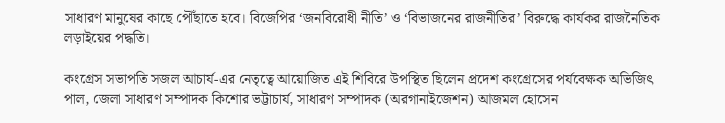সাধারণ মানুষের কাছে পৌঁছাতে হবে। বিজেপির ‘জনবিরোধী নীতি’ ও ‘বিভাজনের রাজনীতির’ বিরুদ্ধে কার্যকর রাজনৈতিক লড়াইয়ের পদ্ধতি।

কংগ্রেস সভাপতি সজল আচার্য-এর নেতৃত্বে আয়োজিত এই শিবিরে উপস্থিত ছিলেন প্রদেশ কংগ্রেসের পর্যবেক্ষক অভিজিৎ পাল, জেলা সাধারণ সম্পাদক কিশোর ভট্টাচার্য, সাধারণ সম্পাদক (অরগানাইজেশন) আজমল হোসেন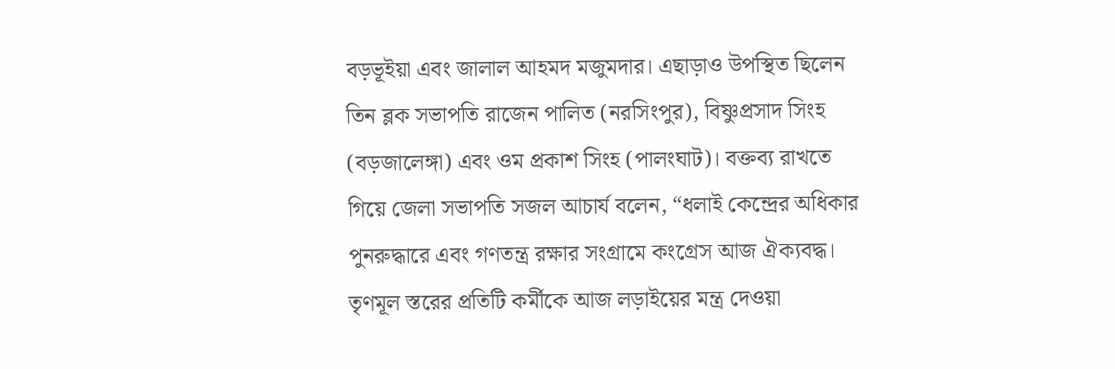বড়ভূইয়া এবং জালাল আহমদ মজুমদার। এছাড়াও উপস্থিত ছিলেন তিন ব্লক সভাপতি রাজেন পালিত (নরসিংপুর), বিষ্ণুপ্রসাদ সিংহ (বড়জালেঙ্গা) এবং ওম প্রকাশ সিংহ (পালংঘাট)। বক্তব্য রাখতে গিয়ে জেলা সভাপতি সজল আচার্য বলেন, “ধলাই কেন্দ্রের অধিকার পুনরুদ্ধারে এবং গণতন্ত্র রক্ষার সংগ্রামে কংগ্রেস আজ ঐক্যবদ্ধ। তৃণমূল স্তরের প্রতিটি কর্মীকে আজ লড়াইয়ের মন্ত্র দেওয়া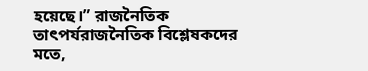হয়েছে।” রাজনৈতিক তাৎপর্যরাজনৈতিক বিশ্লেষকদের মতে,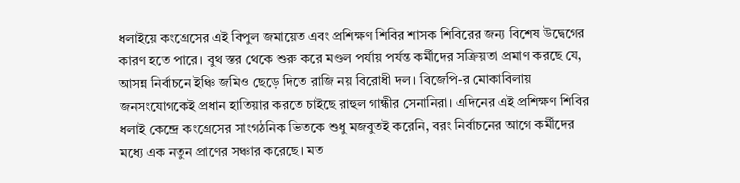ধলাইয়ে কংগ্রেসের এই বিপুল জমায়েত এবং প্রশিক্ষণ শিবির শাসক শিবিরের জন্য বিশেষ উদ্বেগের কারণ হতে পারে। বুথ স্তর থেকে শুরু করে মণ্ডল পর্যায় পর্যন্ত কর্মীদের সক্রিয়তা প্রমাণ করছে যে, আসন্ন নির্বাচনে ইঞ্চি জমিও ছেড়ে দিতে রাজি নয় বিরোধী দল। বিজেপি-র মোকাবিলায় জনসংযোগকেই প্রধান হাতিয়ার করতে চাইছে রাহুল গান্ধীর সেনানিরা। এদিনের এই প্রশিক্ষণ শিবির ধলাই কেন্দ্রে কংগ্রেসের সাংগঠনিক ভিতকে শুধু মজবুতই করেনি, বরং নির্বাচনের আগে কর্মীদের মধ্যে এক নতুন প্রাণের সঞ্চার করেছে। মত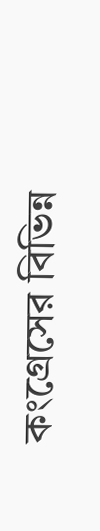কংগ্রেসের বিভিন্ন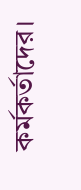কর্মকর্তাদের।